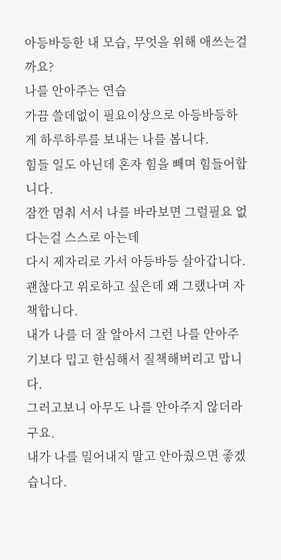아등바등한 내 모습, 무엇을 위해 애쓰는걸까요?
나를 안아주는 연습
가끔 쓸데없이 필요이상으로 아등바등하게 하루하루를 보내는 나를 봅니다.
힘들 일도 아닌데 혼자 힘을 빼며 힘들어합니다.
잠깐 멈춰 서서 나를 바라보면 그럴필요 없다는걸 스스로 아는데
다시 제자리로 가서 아등바등 살아갑니다.
괜찮다고 위로하고 싶은데 왜 그랬나며 자책합니다.
내가 나를 더 잘 알아서 그런 나를 안아주기보다 밉고 한심해서 질책해버리고 맙니다.
그러고보니 아무도 나를 안아주지 않더라구요.
내가 나를 밀어내지 말고 안아줬으면 좋겠습니다.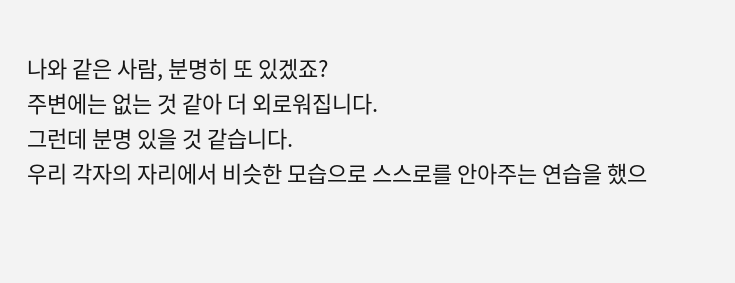나와 같은 사람, 분명히 또 있겠죠?
주변에는 없는 것 같아 더 외로워집니다.
그런데 분명 있을 것 같습니다.
우리 각자의 자리에서 비슷한 모습으로 스스로를 안아주는 연습을 했으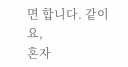면 합니다. 같이요,
혼자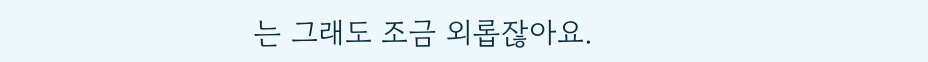는 그래도 조금 외롭잖아요.